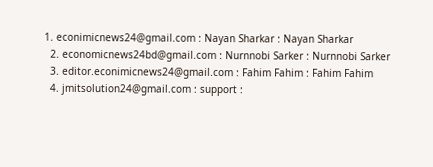1. econimicnews24@gmail.com : Nayan Sharkar : Nayan Sharkar
  2. economicnews24bd@gmail.com : Nurnnobi Sarker : Nurnnobi Sarker
  3. editor.econimicnews24@gmail.com : Fahim Fahim : Fahim Fahim
  4. jmitsolution24@gmail.com : support :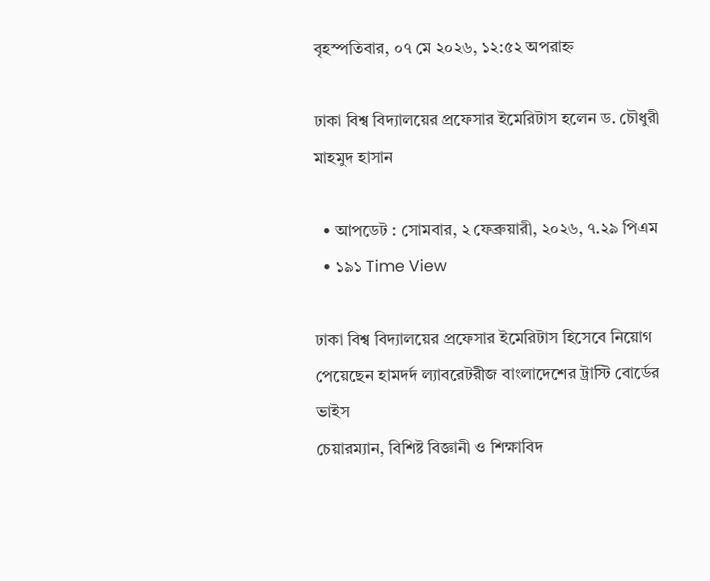বৃহস্পতিবার, ০৭ মে ২০২৬, ১২:৫২ অপরাহ্ন

ঢাকা বিশ্ব বিদ্যালয়ের প্রফেসার ইমেরিটাস হলেন ড. চৌধুরী মাহমুদ হাসান

  • আপডেট : সোমবার, ২ ফেব্রুয়ারী, ২০২৬, ৭.২৯ পিএম
  • ১৯১ Time View

ঢাকা বিশ্ব বিদ্যালয়ের প্রফেসার ইমেরিটাস হিসেবে নিয়োগ পেয়েছেন হামদর্দ ল্যাবরেটরীজ বাংলাদেশের ট্রাস্টি বোর্ডের ভাইস
চেয়ারম্যান, বিশিষ্ট বিজ্ঞানী ও শিক্ষাবিদ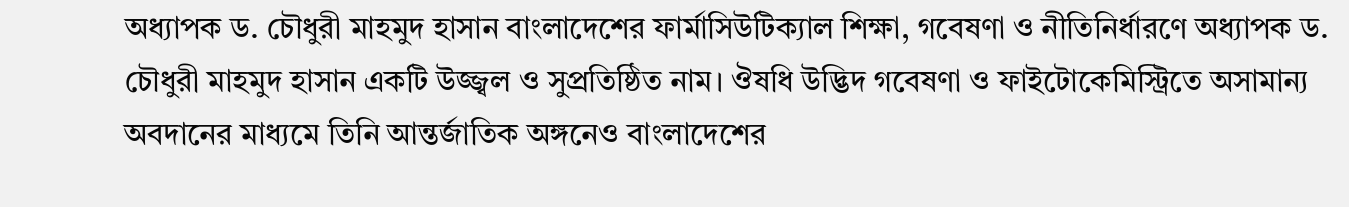অধ্যাপক ড. চৌধুরী মাহমুদ হাসান বাংলাদেশের ফার্মাসিউটিক্যাল শিক্ষা, গবেষণা ও নীতিনির্ধারণে অধ্যাপক ড. চৌধুরী মাহমুদ হাসান একটি উজ্জ্বল ও সুপ্রতিষ্ঠিত নাম। ঔষধি উদ্ভিদ গবেষণা ও ফাইটোকেমিস্ট্রিতে অসামান্য অবদানের মাধ্যমে তিনি আন্তর্জাতিক অঙ্গনেও বাংলাদেশের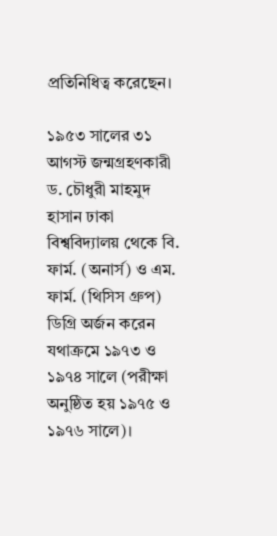প্রতিনিধিত্ব করেছেন।

১৯৫৩ সালের ৩১ আগস্ট জন্মগ্রহণকারী ড. চৌধুরী মাহমুদ হাসান ঢাকা বিশ্ববিদ্যালয় থেকে বি. ফার্ম. (অনার্স) ও এম. ফার্ম. (থিসিস গ্রুপ) ডিগ্রি অর্জন করেন যথাক্রমে ১৯৭৩ ও ১৯৭৪ সালে (পরীক্ষা অনুষ্ঠিত হয় ১৯৭৫ ও ১৯৭৬ সালে)।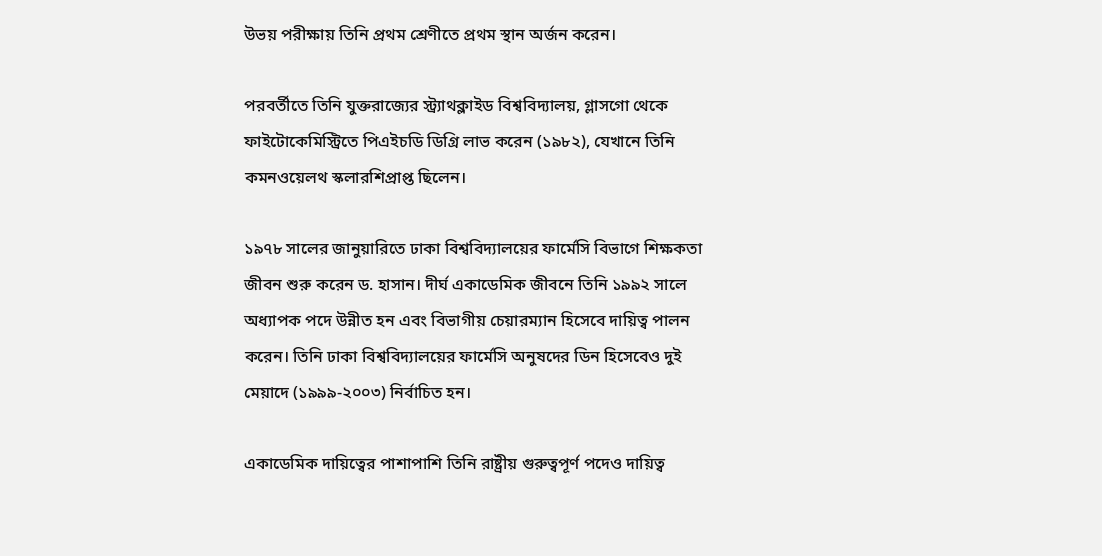উভয় পরীক্ষায় তিনি প্রথম শ্রেণীতে প্রথম স্থান অর্জন করেন।

পরবর্তীতে তিনি যুক্তরাজ্যের স্ট্র্যাথক্লাইড বিশ্ববিদ্যালয়, গ্লাসগো থেকে ফাইটোকেমিস্ট্রিতে পিএইচডি ডিগ্রি লাভ করেন (১৯৮২), যেখানে তিনি কমনওয়েলথ স্কলারশিপ্রাপ্ত ছিলেন।

১৯৭৮ সালের জানুয়ারিতে ঢাকা বিশ্ববিদ্যালয়ের ফার্মেসি বিভাগে শিক্ষকতা জীবন শুরু করেন ড. হাসান। দীর্ঘ একাডেমিক জীবনে তিনি ১৯৯২ সালে অধ্যাপক পদে উন্নীত হন এবং বিভাগীয় চেয়ারম্যান হিসেবে দায়িত্ব পালন করেন। তিনি ঢাকা বিশ্ববিদ্যালয়ের ফার্মেসি অনুষদের ডিন হিসেবেও দুই মেয়াদে (১৯৯৯-২০০৩) নির্বাচিত হন।

একাডেমিক দায়িত্বের পাশাপাশি তিনি রাষ্ট্রীয় গুরুত্বপূর্ণ পদেও দায়িত্ব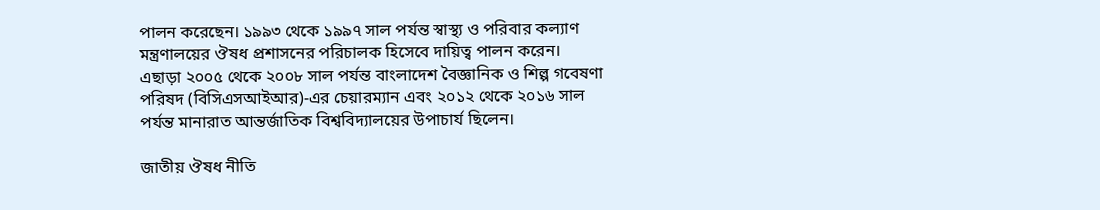পালন করেছেন। ১৯৯৩ থেকে ১৯৯৭ সাল পর্যন্ত স্বাস্থ্য ও পরিবার কল্যাণ মন্ত্রণালয়ের ঔষধ প্রশাসনের পরিচালক হিসেবে দায়িত্ব পালন করেন। এছাড়া ২০০৫ থেকে ২০০৮ সাল পর্যন্ত বাংলাদেশ বৈজ্ঞানিক ও শিল্প গবেষণা পরিষদ (বিসিএসআইআর)-এর চেয়ারম্যান এবং ২০১২ থেকে ২০১৬ সাল পর্যন্ত মানারাত আন্তর্জাতিক বিশ্ববিদ্যালয়ের উপাচার্য ছিলেন।

জাতীয় ঔষধ নীতি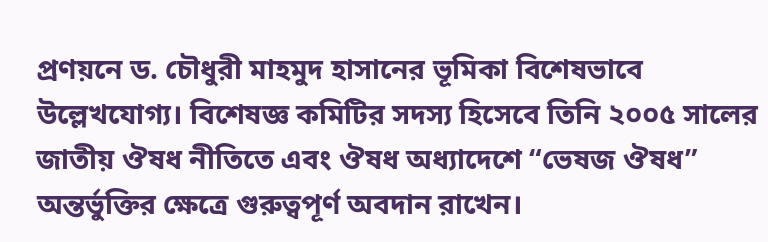প্রণয়নে ড. চৌধুরী মাহমুদ হাসানের ভূমিকা বিশেষভাবে উল্লেখযোগ্য। বিশেষজ্ঞ কমিটির সদস্য হিসেবে তিনি ২০০৫ সালের জাতীয় ঔষধ নীতিতে এবং ঔষধ অধ্যাদেশে “ভেষজ ঔষধ” অন্তর্ভুক্তির ক্ষেত্রে গুরুত্বপূর্ণ অবদান রাখেন।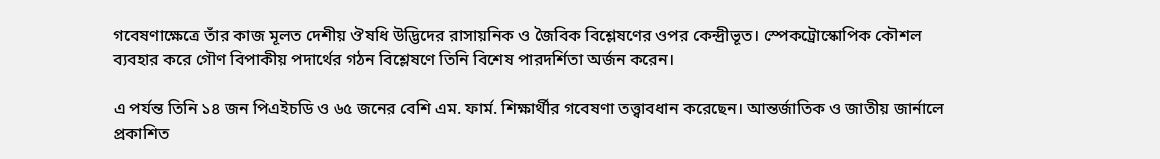গবেষণাক্ষেত্রে তাঁর কাজ মূলত দেশীয় ঔষধি উদ্ভিদের রাসায়নিক ও জৈবিক বিশ্লেষণের ওপর কেন্দ্রীভূত। স্পেকট্রোস্কোপিক কৌশল ব্যবহার করে গৌণ বিপাকীয় পদার্থের গঠন বিশ্লেষণে তিনি বিশেষ পারদর্শিতা অর্জন করেন।

এ পর্যন্ত তিনি ১৪ জন পিএইচডি ও ৬৫ জনের বেশি এম. ফার্ম. শিক্ষার্থীর গবেষণা তত্ত্বাবধান করেছেন। আন্তর্জাতিক ও জাতীয় জার্নালে প্রকাশিত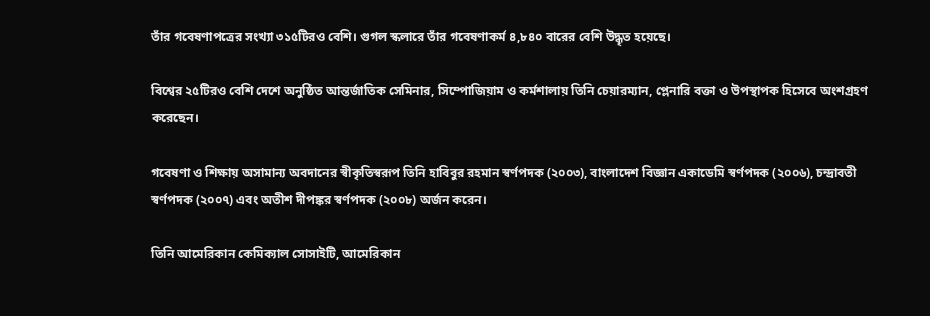তাঁর গবেষণাপত্রের সংখ্যা ৩১৫টিরও বেশি। গুগল স্কলারে তাঁর গবেষণাকর্ম ৪,৮৪০ বারের বেশি উদ্ধৃত হয়েছে।

বিশ্বের ২৫টিরও বেশি দেশে অনুষ্ঠিত আন্তর্জাতিক সেমিনার, সিম্পোজিয়াম ও কর্মশালায় তিনি চেয়ারম্যান, প্লেনারি বক্তা ও উপস্থাপক হিসেবে অংশগ্রহণ করেছেন।

গবেষণা ও শিক্ষায় অসামান্য অবদানের স্বীকৃতিস্বরূপ তিনি হাবিবুর রহমান স্বর্ণপদক (২০০৩), বাংলাদেশ বিজ্ঞান একাডেমি স্বর্ণপদক (২০০৬), চন্দ্রাবতী স্বর্ণপদক (২০০৭) এবং অতীশ দীপঙ্কর স্বর্ণপদক (২০০৮) অর্জন করেন।

তিনি আমেরিকান কেমিক্যাল সোসাইটি, আমেরিকান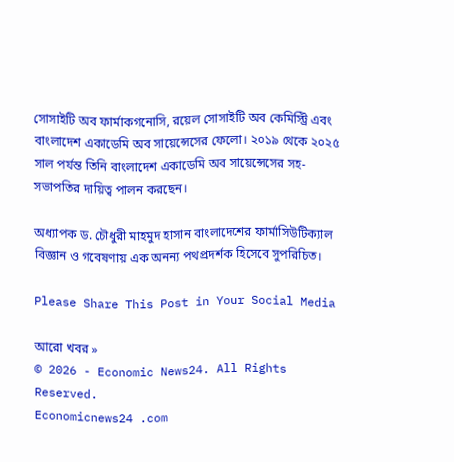সোসাইটি অব ফার্মাকগনোসি, রয়েল সোসাইটি অব কেমিস্ট্রি এবং বাংলাদেশ একাডেমি অব সায়েন্সেসের ফেলো। ২০১৯ থেকে ২০২৫ সাল পর্যন্ত তিনি বাংলাদেশ একাডেমি অব সায়েন্সেসের সহ-সভাপতির দায়িত্ব পালন করছেন।

অধ্যাপক ড. চৌধুরী মাহমুদ হাসান বাংলাদেশের ফার্মাসিউটিক্যাল বিজ্ঞান ও গবেষণায় এক অনন্য পথপ্রদর্শক হিসেবে সুপরিচিত।

Please Share This Post in Your Social Media

আরো খবর »
© 2026 - Economic News24. All Rights Reserved.
Economicnews24 .com